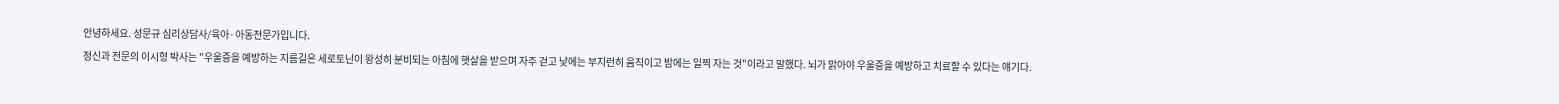안녕하세요. 성문규 심리상담사/육아·아동전문가입니다.
정신과 전문의 이시형 박사는 "우울증을 예방하는 지름길은 세로토닌이 왕성히 분비되는 아침에 햇살을 받으며 자주 걷고 낮에는 부지런히 움직이고 밤에는 일찍 자는 것"이라고 말했다. 뇌가 맑아야 우울증을 예방하고 치료할 수 있다는 얘기다.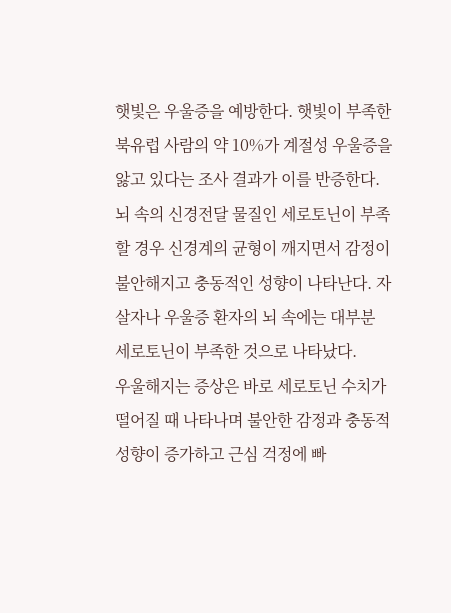햇빛은 우울증을 예방한다. 햇빛이 부족한 북유럽 사람의 약 10%가 계절성 우울증을 앓고 있다는 조사 결과가 이를 반증한다. 뇌 속의 신경전달 물질인 세로토닌이 부족할 경우 신경계의 균형이 깨지면서 감정이 불안해지고 충동적인 성향이 나타난다. 자살자나 우울증 환자의 뇌 속에는 대부분 세로토닌이 부족한 것으로 나타났다.
우울해지는 증상은 바로 세로토닌 수치가 떨어질 때 나타나며 불안한 감정과 충동적 성향이 증가하고 근심 걱정에 빠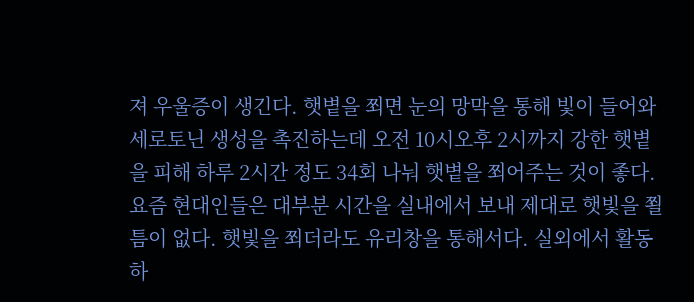져 우울증이 생긴다. 햇볕을 쬐면 눈의 망막을 통해 빛이 들어와 세로토닌 생성을 촉진하는데 오전 10시오후 2시까지 강한 햇볕을 피해 하루 2시간 정도 34회 나눠 햇볕을 쬐어주는 것이 좋다.
요즘 현대인들은 대부분 시간을 실내에서 보내 제대로 햇빛을 쬘 틈이 없다. 햇빛을 쬐더라도 유리창을 통해서다. 실외에서 활동하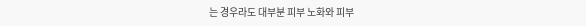는 경우라도 대부분 피부 노화와 피부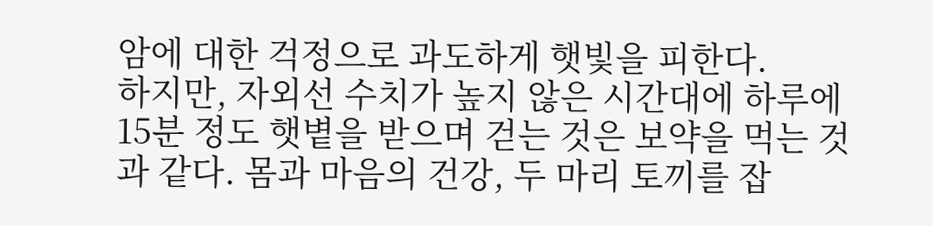암에 대한 걱정으로 과도하게 햇빛을 피한다.
하지만, 자외선 수치가 높지 않은 시간대에 하루에 15분 정도 햇볕을 받으며 걷는 것은 보약을 먹는 것과 같다. 몸과 마음의 건강, 두 마리 토끼를 잡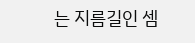는 지름길인 셈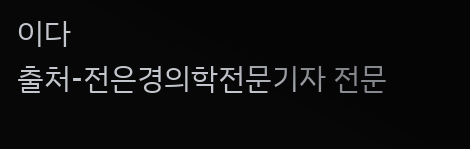이다
출처-전은경의학전문기자 전문